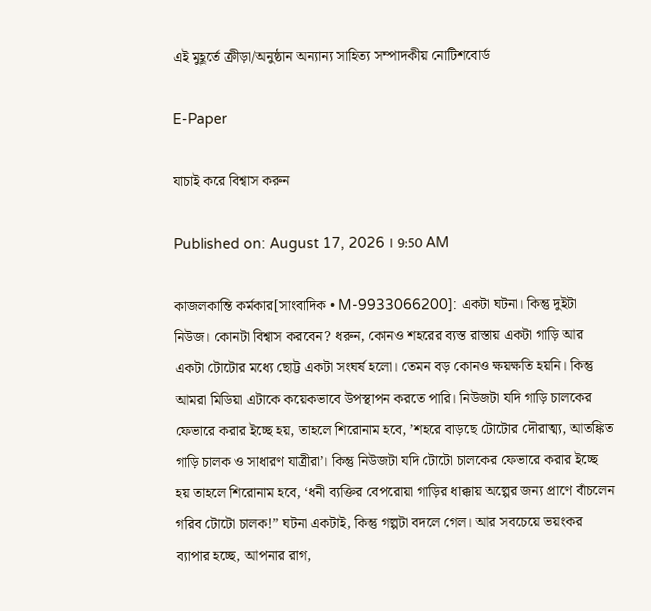এই মুহূর্তে ক্রীড়া/অনুষ্ঠান অন্যান্য সাহিত্য সম্পাদকীয় নোটিশবোর্ড

E-Paper

যাচাই করে বিশ্বাস করুন

Published on: August 17, 2026 । 9:50 AM

কাজলকান্তি কর্মকার[সাংবাদিক • M-9933066200]: একটা ঘটনা। কিন্তু দুইটা নিউজ। কোনটা বিশ্বাস করবেন? ধরুন, কোনও শহরের ব্যস্ত রাস্তায় একটা গাড়ি আর একটা টোটোর মধ্যে ছোট্ট একটা সংঘর্ষ হলো। তেমন বড় কোনও ক্ষয়ক্ষতি হয়নি। কিন্তু আমরা মিডিয়া এটাকে কয়েকভাবে উপস্থাপন করতে পারি। নিউজটা যদি গাড়ি চালকের ফেভারে করার ইচ্ছে হয়, তাহলে শিরোনাম হবে, ’শহরে বাড়ছে টোটোর দৌরাত্ম্য, আতঙ্কিত গাড়ি চালক ও সাধারণ যাত্রীরা’। কিন্তু নিউজটা যদি টোটো চালকের ফেভারে করার ইচ্ছে হয় তাহলে শিরোনাম হবে, ‘ধনী ব্যক্তির বেপরোয়া গাড়ির ধাক্কায় অল্পের জন্য প্রাণে বাঁচলেন গরিব টোটো চালক!” ঘটনা একটাই, কিন্তু গল্পটা বদলে গেল। আর সবচেয়ে ভয়ংকর ব্যাপার হচ্ছে, আপনার রাগ,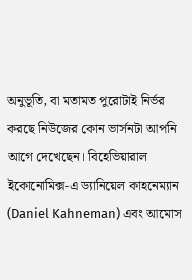অনুভূতি, বা মতামত পুরোটাই নির্ভর করছে নিউজের কোন ভার্সনটা আপনি আগে দেখেছেন। বিহেভিয়ারাল ইকোনোমিক্স-এ ড্যানিয়েল কাহনেম্যান (Daniel Kahneman) এবং আমোস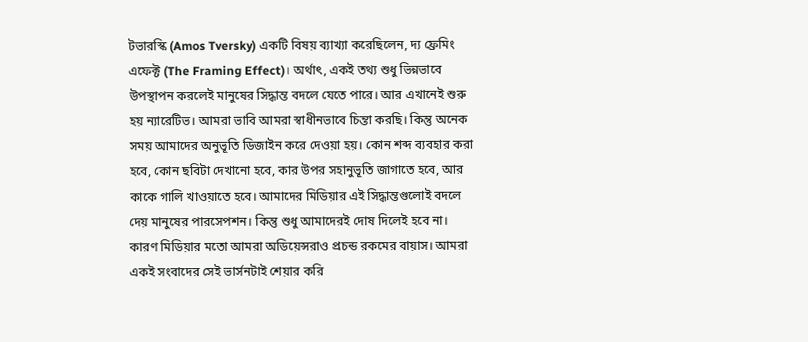টভারস্কি (Amos Tversky) একটি বিষয় ব্যাখ্যা করেছিলেন, দ্য ফ্রেমিং এফেক্ট (The Framing Effect)। অর্থাৎ, একই তথ্য শুধু ভিন্নভাবে উপস্থাপন করলেই মানুষের সিদ্ধান্ত বদলে যেতে পারে। আর এখানেই শুরু হয় ন্যারেটিভ। আমরা ভাবি আমরা স্বাধীনভাবে চিন্তা করছি। কিন্তু অনেক সময় আমাদের অনুভূতি ডিজাইন করে দেওয়া হয়। কোন শব্দ ব্যবহার করা হবে, কোন ছবিটা দেখানো হবে, কার উপর সহানুভূতি জাগাতে হবে, আর কাকে গালি খাওয়াতে হবে। আমাদের মিডিয়ার এই সিদ্ধান্তগুলোই বদলে দেয় মানুষের পারসেপশন। কিন্তু শুধু আমাদেরই দোষ দিলেই হবে না। কারণ মিডিয়ার মতো আমরা অডিয়েন্সরাও প্রচন্ড রকমের বায়াস। আমরা একই সংবাদের সেই ভার্সনটাই শেয়ার করি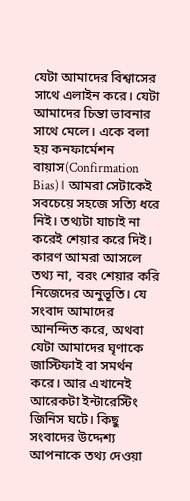যেটা আমাদের বিশ্বাসের সাথে এলাইন করে। যেটা আমাদের চিন্তা ভাবনার সাথে মেলে। একে বলা হয় কনফার্মেশন বায়াস(Confirmation Bias)। আমরা সেটাকেই সবচেয়ে সহজে সত্যি ধরে নিই। তথ্যটা যাচাই না করেই শেয়ার করে দিই। কারণ আমরা আসলে তথ্য না, বরং শেয়ার করি নিজেদের অনুভূতি। যে সংবাদ আমাদের আনন্দিত করে, অথবা যেটা আমাদের ঘৃণাকে জাস্টিফাই বা সমর্থন করে। আর এখানেই আরেকটা ইন্টারেস্টিং জিনিস ঘটে। কিছু সংবাদের উদ্দেশ্য আপনাকে তথ্য দেওয়া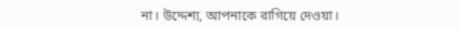না। উদ্দেশ্য, আপনাকে রাগিয়ে দেওয়া।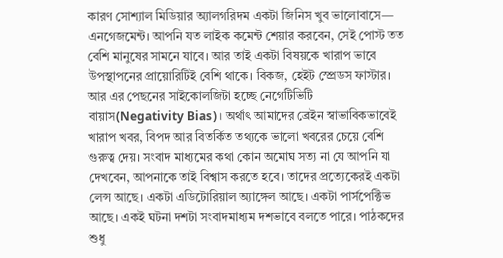কারণ সোশ্যাল মিডিয়ার অ্যালগরিদম একটা জিনিস খুব ভালোবাসে— এনগেজমেন্ট। আপনি যত লাইক কমেন্ট শেয়ার করবেন, সেই পোস্ট তত বেশি মানুষের সামনে যাবে। আর তাই একটা বিষয়কে খারাপ ভাবে উপস্থাপনের প্রায়োরিটিই বেশি থাকে। বিকজ, হেইট স্প্রেডস ফাস্টার। আর এর পেছনের সাইকোলজিটা হচ্ছে নেগেটিভিটি বায়াস(Negativity Bias)। অর্থাৎ আমাদের ব্রেইন স্বাভাবিকভাবেই খারাপ খবর, বিপদ আর বিতর্কিত তথ্যকে ভালো খবরের চেয়ে বেশি গুরুত্ব দেয়। সংবাদ মাধ্যমের কথা কোন অমোঘ সত্য না যে আপনি যা দেখবেন, আপনাকে তাই বিশ্বাস করতে হবে। তাদের প্রত্যেকেরই একটা লেন্স আছে। একটা এডিটোরিয়াল অ্যাঙ্গেল আছে। একটা পার্সপেক্টিভ আছে। একই ঘটনা দশটা সংবাদমাধ্যম দশভাবে বলতে পারে। পাঠকদের শুধু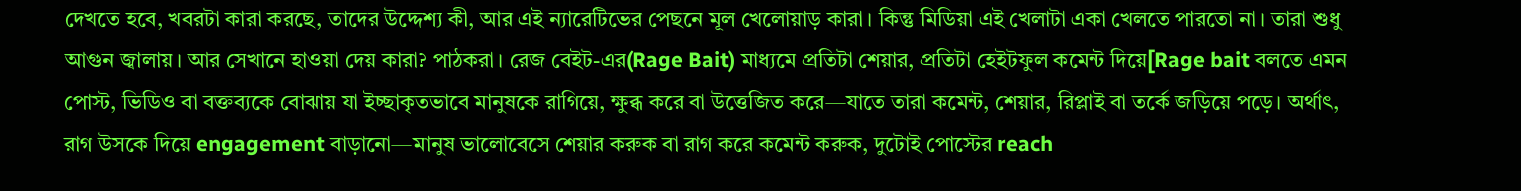দেখতে হবে, খবরটা কারা করছে, তাদের উদ্দেশ্য কী, আর এই ন্যারেটিভের পেছনে মূল খেলোয়াড় কারা। কিন্তু মিডিয়া এই খেলাটা একা খেলতে পারতো না। তারা শুধু আগুন জ্বালায়। আর সেখানে হাওয়া দেয় কারা? পাঠকরা। রেজ বেইট-এর(Rage Bait) মাধ্যমে প্রতিটা শেয়ার, প্রতিটা হেইটফুল কমেন্ট দিয়ে[Rage bait বলতে এমন পোস্ট, ভিডিও বা বক্তব্যকে বোঝায় যা ইচ্ছাকৃতভাবে মানুষকে রাগিয়ে, ক্ষুব্ধ করে বা উত্তেজিত করে—যাতে তারা কমেন্ট, শেয়ার, রিপ্লাই বা তর্কে জড়িয়ে পড়ে। অর্থাৎ, রাগ উসকে দিয়ে engagement বাড়ানো—মানুষ ভালোবেসে শেয়ার করুক বা রাগ করে কমেন্ট করুক, দুটোই পোস্টের reach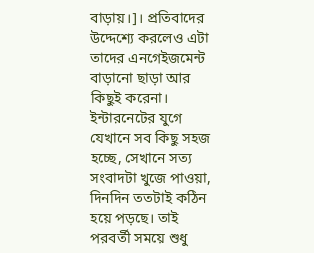বাড়ায়।]। প্রতিবাদের উদ্দেশ্যে করলেও এটা তাদের এনগেইজমেন্ট বাড়ানো ছাড়া আর কিছুই করেনা। ইন্টারনেটের যুগে যেখানে সব কিছু সহজ হচ্ছে, সেখানে সত্য সংবাদটা খুজে পাওয়া, দিনদিন ততটাই কঠিন হয়ে পড়ছে। তাই পরবর্তী সময়ে শুধু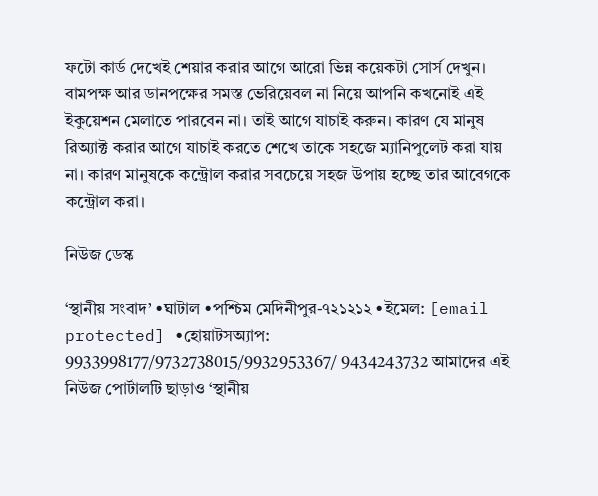ফটো কার্ড দেখেই শেয়ার করার আগে আরো ভিন্ন কয়েকটা সোর্স দেখুন। বামপক্ষ আর ডানপক্ষের সমস্ত ভেরিয়েবল না নিয়ে আপনি কখনোই এই ইকুয়েশন মেলাতে পারবেন না। তাই আগে যাচাই করুন। কারণ যে মানুষ রিঅ্যাক্ট করার আগে যাচাই করতে শেখে তাকে সহজে ম্যানিপুলেট করা যায় না। কারণ মানুষকে কন্ট্রোল করার সবচেয়ে সহজ উপায় হচ্ছে তার আবেগকে কন্ট্রোল করা।

নিউজ ডেস্ক

‘স্থানীয় সংবাদ’ •ঘাটাল •পশ্চিম মেদিনীপুর-৭২১২১২ •ইমেল: [email protected] •হোয়াটসঅ্যাপ: 9933998177/9732738015/9932953367/ 9434243732 আমাদের এই নিউজ পোর্টালটি ছাড়াও ‘স্থানীয়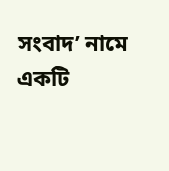সংবাদ’ নামে একটি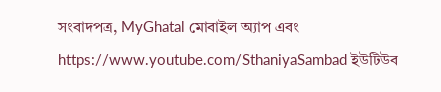সংবাদপত্র, MyGhatal মোবাইল অ্যাপ এবং https://www.youtube.com/SthaniyaSambad ইউটিউব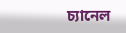চ্যানেল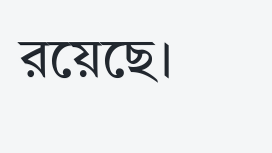রয়েছে।